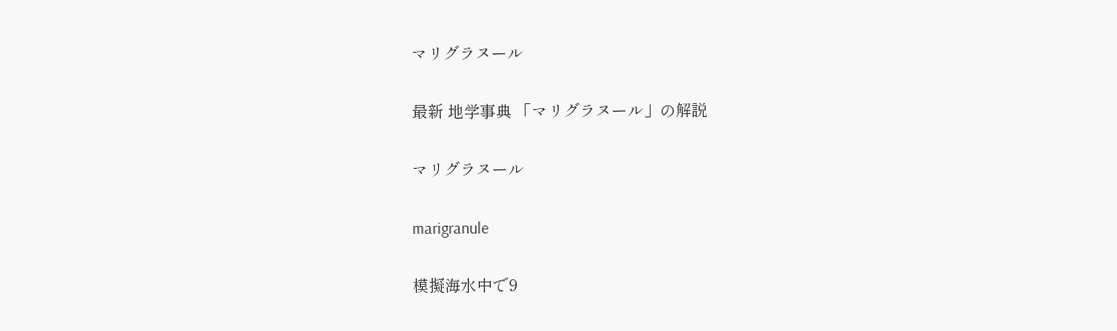マリグラヌール

最新 地学事典 「マリグラヌール」の解説

マリグラヌール

marigranule

模擬海水中で9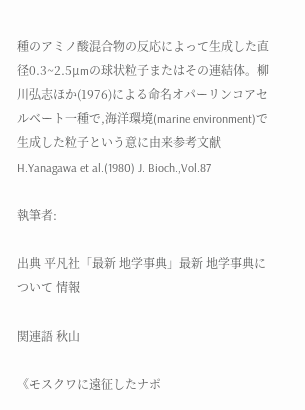種のアミノ酸混合物の反応によって生成した直径0.3~2.5µmの球状粒子またはその連結体。柳川弘志ほか(1976)による命名オパーリンコアセルベート一種で,海洋環境(marine environment)で生成した粒子という意に由来参考文献H.Yanagawa et al.(1980) J. Bioch.,Vol.87

執筆者:

出典 平凡社「最新 地学事典」最新 地学事典について 情報

関連語 秋山

《モスクワに遠征したナポ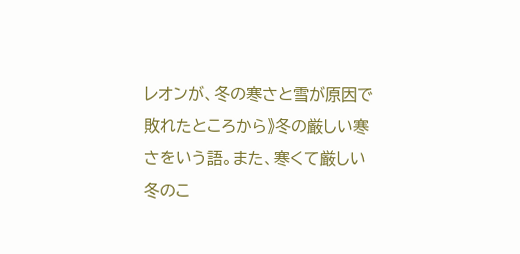レオンが、冬の寒さと雪が原因で敗れたところから》冬の厳しい寒さをいう語。また、寒くて厳しい冬のこ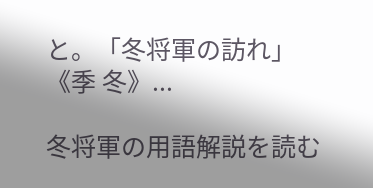と。「冬将軍の訪れ」《季 冬》...

冬将軍の用語解説を読む